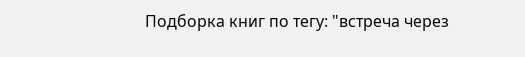Подборка книг по тегу: "встреча через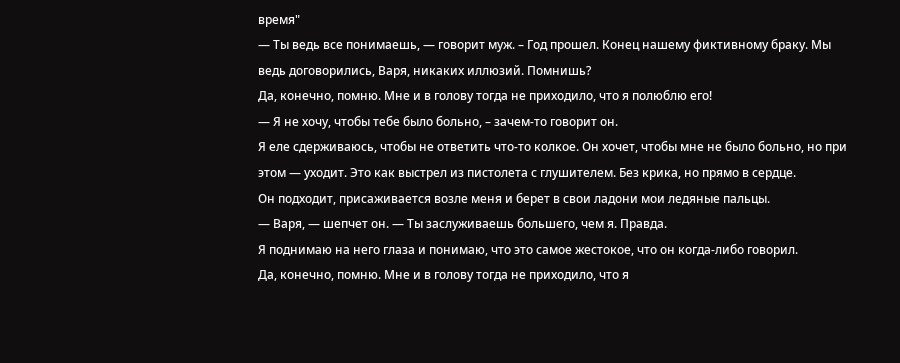время"
— Ты ведь все понимаешь, — говорит муж. – Год прошел. Конец нашему фиктивному браку. Мы ведь договорились, Варя, никаких иллюзий. Помнишь?
Да, конечно, помню. Мне и в голову тогда не приходило, что я полюблю его!
— Я не хочу, чтобы тебе было больно, – зачем-то говорит он.
Я еле сдерживаюсь, чтобы не ответить что-то колкое. Он хочет, чтобы мне не было больно, но при этом — уходит. Это как выстрел из пистолета с глушителем. Без крика, но прямо в сердце.
Он подходит, присаживается возле меня и берет в свои ладони мои ледяные пальцы.
— Варя, — шепчет он. — Ты заслуживаешь большего, чем я. Правда.
Я поднимаю на него глаза и понимаю, что это самое жестокое, что он когда-либо говорил.
Да, конечно, помню. Мне и в голову тогда не приходило, что я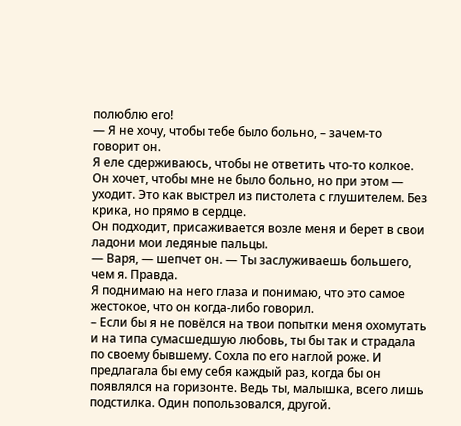полюблю его!
— Я не хочу, чтобы тебе было больно, – зачем-то говорит он.
Я еле сдерживаюсь, чтобы не ответить что-то колкое. Он хочет, чтобы мне не было больно, но при этом — уходит. Это как выстрел из пистолета с глушителем. Без крика, но прямо в сердце.
Он подходит, присаживается возле меня и берет в свои ладони мои ледяные пальцы.
— Варя, — шепчет он. — Ты заслуживаешь большего, чем я. Правда.
Я поднимаю на него глаза и понимаю, что это самое жестокое, что он когда-либо говорил.
– Если бы я не повёлся на твои попытки меня охомутать и на типа сумасшедшую любовь, ты бы так и страдала по своему бывшему. Сохла по его наглой роже. И предлагала бы ему себя каждый раз, когда бы он появлялся на горизонте. Ведь ты, малышка, всего лишь подстилка. Один попользовался, другой.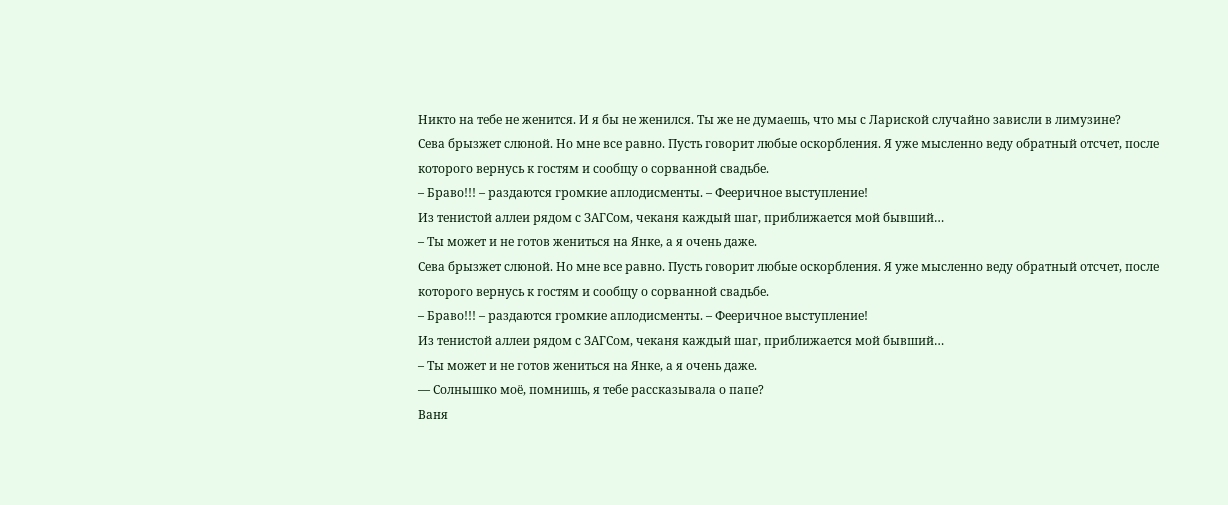Никто на тебе не женится. И я бы не женился. Ты же не думаешь, что мы с Лариской случайно зависли в лимузине?
Сева брызжет слюной. Но мне все равно. Пусть говорит любые оскорбления. Я уже мысленно веду обратный отсчет, после которого вернусь к гостям и сообщу о сорванной свадьбе.
– Браво!!! – раздаются громкие аплодисменты. – Фееричное выступление!
Из тенистой аллеи рядом с ЗАГСом, чеканя каждый шаг, приближается мой бывший…
– Ты может и не готов жениться на Янке, а я очень даже.
Сева брызжет слюной. Но мне все равно. Пусть говорит любые оскорбления. Я уже мысленно веду обратный отсчет, после которого вернусь к гостям и сообщу о сорванной свадьбе.
– Браво!!! – раздаются громкие аплодисменты. – Фееричное выступление!
Из тенистой аллеи рядом с ЗАГСом, чеканя каждый шаг, приближается мой бывший…
– Ты может и не готов жениться на Янке, а я очень даже.
— Солнышко моё, помнишь, я тебе рассказывала о папе?
Ваня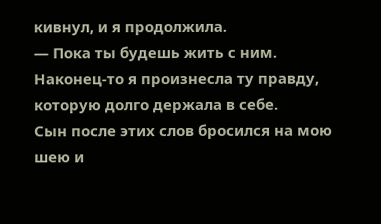кивнул, и я продолжила.
— Пока ты будешь жить с ним.
Наконец-то я произнесла ту правду, которую долго держала в себе.
Сын после этих слов бросился на мою шею и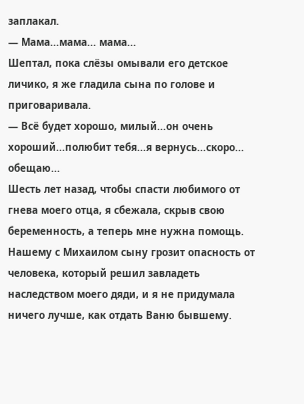заплакал.
— Мама...мама... мама...
Шептал, пока слёзы омывали его детское личико, я же гладила сына по голове и приговаривала.
— Всё будет хорошо, милый...он очень хороший...полюбит тебя...я вернусь...скоро... обещаю...
Шесть лет назад, чтобы спасти любимого от гнева моего отца, я сбежала, скрыв свою беременность, а теперь мне нужна помощь. Нашему с Михаилом сыну грозит опасность от человека, который решил завладеть наследством моего дяди, и я не придумала ничего лучше, как отдать Ваню бывшему.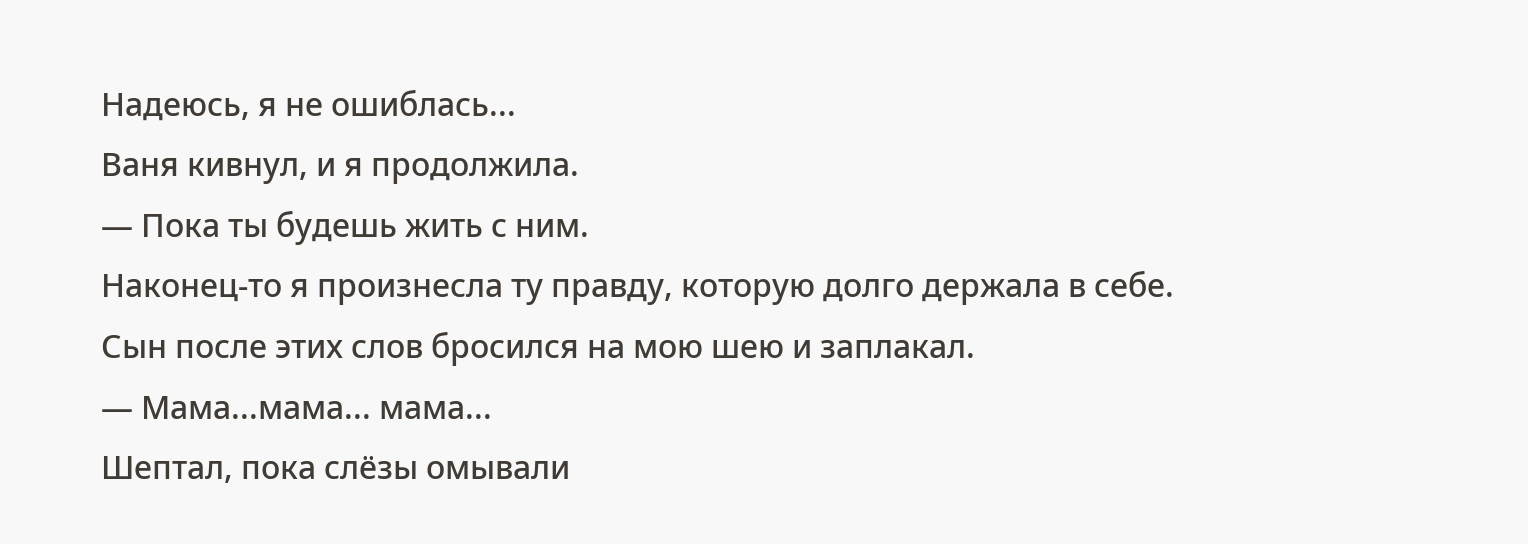Надеюсь, я не ошиблась...
Ваня кивнул, и я продолжила.
— Пока ты будешь жить с ним.
Наконец-то я произнесла ту правду, которую долго держала в себе.
Сын после этих слов бросился на мою шею и заплакал.
— Мама...мама... мама...
Шептал, пока слёзы омывали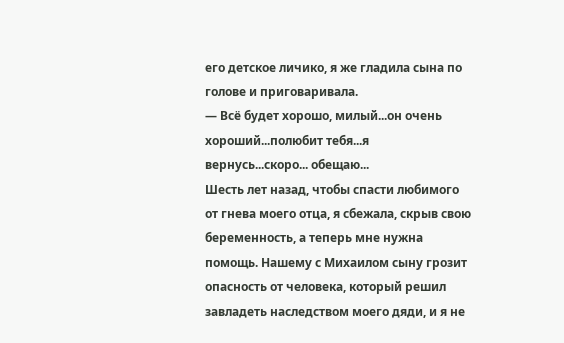его детское личико, я же гладила сына по голове и приговаривала.
— Всё будет хорошо, милый...он очень хороший...полюбит тебя...я вернусь...скоро... обещаю...
Шесть лет назад, чтобы спасти любимого от гнева моего отца, я сбежала, скрыв свою беременность, а теперь мне нужна помощь. Нашему с Михаилом сыну грозит опасность от человека, который решил завладеть наследством моего дяди, и я не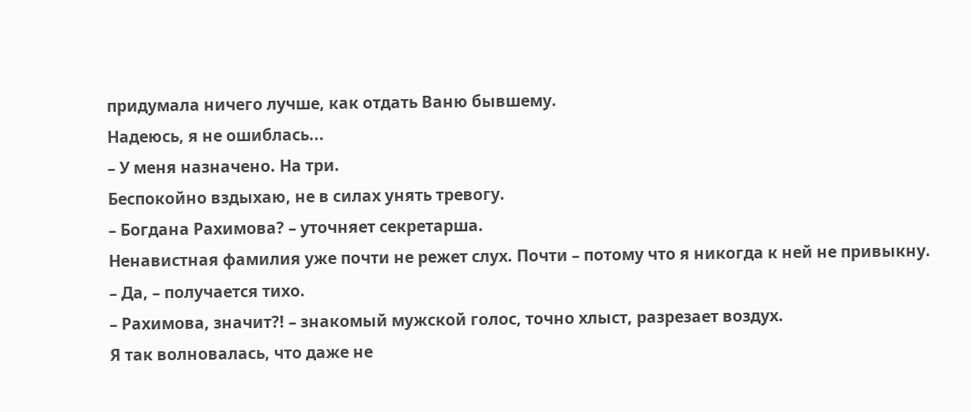придумала ничего лучше, как отдать Ваню бывшему.
Надеюсь, я не ошиблась...
– У меня назначено. На три.
Беспокойно вздыхаю, не в силах унять тревогу.
– Богдана Рахимова? – уточняет секретарша.
Ненавистная фамилия уже почти не режет слух. Почти – потому что я никогда к ней не привыкну.
– Да, – получается тихо.
– Рахимова, значит?! – знакомый мужской голос, точно хлыст, разрезает воздух.
Я так волновалась, что даже не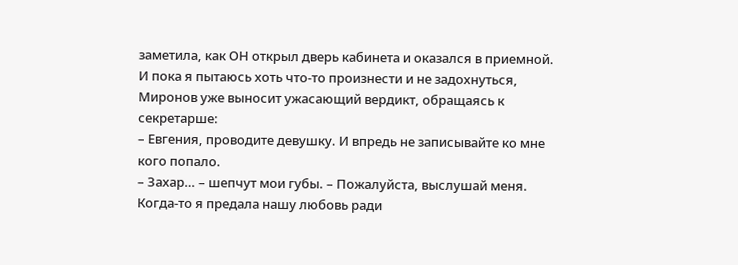заметила, как ОН открыл дверь кабинета и оказался в приемной.
И пока я пытаюсь хоть что-то произнести и не задохнуться, Миронов уже выносит ужасающий вердикт, обращаясь к секретарше:
– Евгения, проводите девушку. И впредь не записывайте ко мне кого попало.
– Захар… – шепчут мои губы. – Пожалуйста, выслушай меня.
Когда-то я предала нашу любовь ради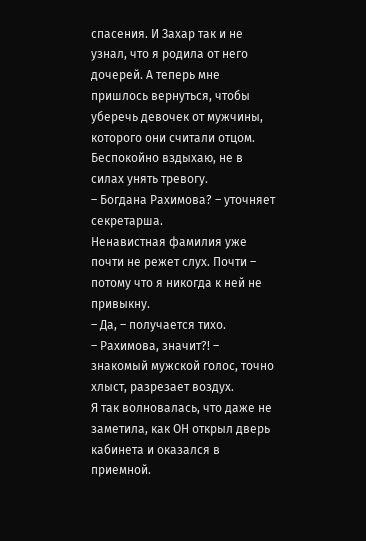спасения. И Захар так и не узнал, что я родила от него дочерей. А теперь мне пришлось вернуться, чтобы уберечь девочек от мужчины, которого они считали отцом.
Беспокойно вздыхаю, не в силах унять тревогу.
– Богдана Рахимова? – уточняет секретарша.
Ненавистная фамилия уже почти не режет слух. Почти – потому что я никогда к ней не привыкну.
– Да, – получается тихо.
– Рахимова, значит?! – знакомый мужской голос, точно хлыст, разрезает воздух.
Я так волновалась, что даже не заметила, как ОН открыл дверь кабинета и оказался в приемной.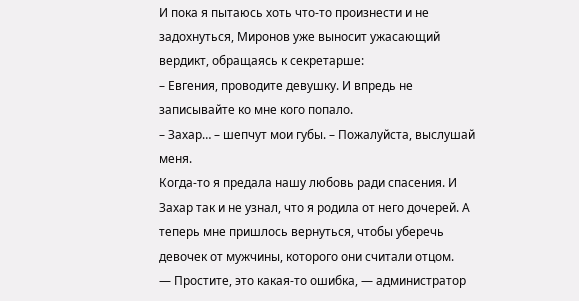И пока я пытаюсь хоть что-то произнести и не задохнуться, Миронов уже выносит ужасающий вердикт, обращаясь к секретарше:
– Евгения, проводите девушку. И впредь не записывайте ко мне кого попало.
– Захар… – шепчут мои губы. – Пожалуйста, выслушай меня.
Когда-то я предала нашу любовь ради спасения. И Захар так и не узнал, что я родила от него дочерей. А теперь мне пришлось вернуться, чтобы уберечь девочек от мужчины, которого они считали отцом.
— Простите, это какая-то ошибка, — администратор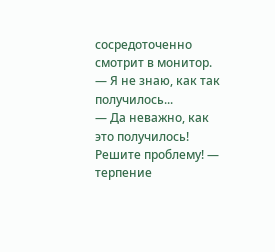сосредоточенно смотрит в монитор. — Я не знаю, как так получилось...
— Да неважно, как это получилось! Решите проблему! — терпение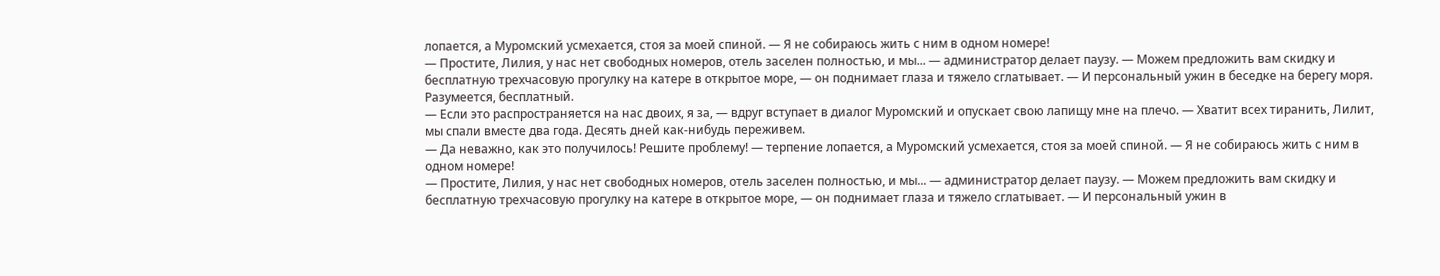лопается, а Муромский усмехается, стоя за моей спиной. — Я не собираюсь жить с ним в одном номере!
— Простите, Лилия, у нас нет свободных номеров, отель заселен полностью, и мы... — администратор делает паузу. — Можем предложить вам скидку и бесплатную трехчасовую прогулку на катере в открытое море, — он поднимает глаза и тяжело сглатывает. — И персональный ужин в беседке на берегу моря. Разумеется, бесплатный.
— Если это распространяется на нас двоих, я за, — вдруг вступает в диалог Муромский и опускает свою лапищу мне на плечо. — Хватит всех тиранить, Лилит, мы спали вместе два года. Десять дней как-нибудь переживем.
— Да неважно, как это получилось! Решите проблему! — терпение лопается, а Муромский усмехается, стоя за моей спиной. — Я не собираюсь жить с ним в одном номере!
— Простите, Лилия, у нас нет свободных номеров, отель заселен полностью, и мы... — администратор делает паузу. — Можем предложить вам скидку и бесплатную трехчасовую прогулку на катере в открытое море, — он поднимает глаза и тяжело сглатывает. — И персональный ужин в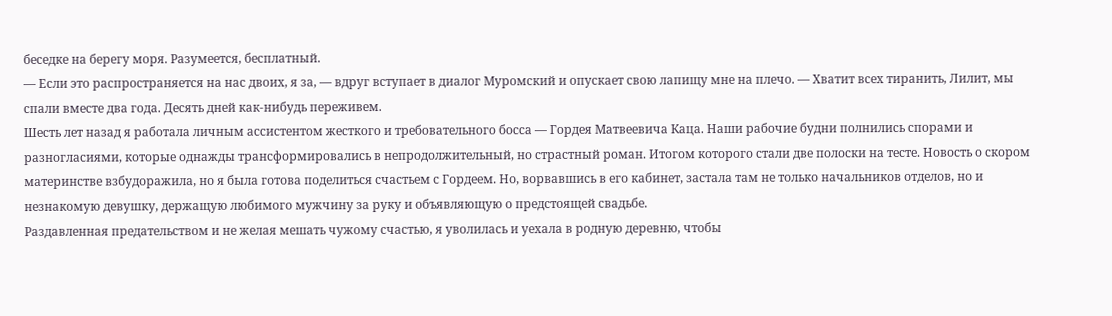беседке на берегу моря. Разумеется, бесплатный.
— Если это распространяется на нас двоих, я за, — вдруг вступает в диалог Муромский и опускает свою лапищу мне на плечо. — Хватит всех тиранить, Лилит, мы спали вместе два года. Десять дней как-нибудь переживем.
Шесть лет назад я работала личным ассистентом жесткого и требовательного босса — Гордея Матвеевича Каца. Наши рабочие будни полнились спорами и разногласиями, которые однажды трансформировались в непродолжительный, но страстный роман. Итогом которого стали две полоски на тесте. Новость о скором материнстве взбудоражила, но я была готова поделиться счастьем с Гордеем. Но, ворвавшись в его кабинет, застала там не только начальников отделов, но и незнакомую девушку, держащую любимого мужчину за руку и объявляющую о предстоящей свадьбе.
Раздавленная предательством и не желая мешать чужому счастью, я уволилась и уехала в родную деревню, чтобы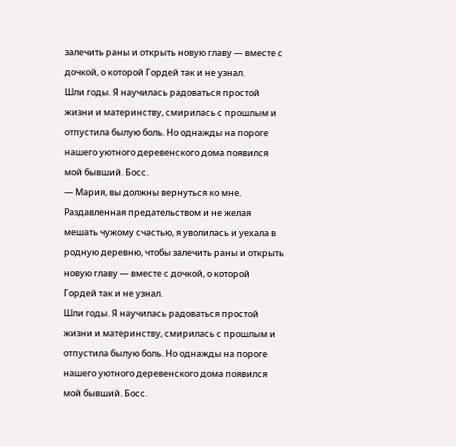залечить раны и открыть новую главу — вместе с дочкой, о которой Гордей так и не узнал.
Шли годы. Я научилась радоваться простой жизни и материнству, смирилась с прошлым и отпустила былую боль. Но однажды на пороге нашего уютного деревенского дома появился мой бывший. Босс.
— Мария, вы должны вернуться ко мне.
Раздавленная предательством и не желая мешать чужому счастью, я уволилась и уехала в родную деревню, чтобы залечить раны и открыть новую главу — вместе с дочкой, о которой Гордей так и не узнал.
Шли годы. Я научилась радоваться простой жизни и материнству, смирилась с прошлым и отпустила былую боль. Но однажды на пороге нашего уютного деревенского дома появился мой бывший. Босс.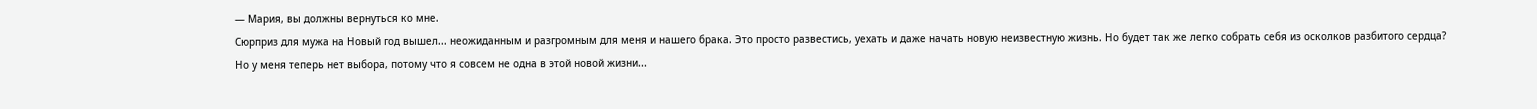— Мария, вы должны вернуться ко мне.
Сюрприз для мужа на Новый год вышел... неожиданным и разгромным для меня и нашего брака. Это просто развестись, уехать и даже начать новую неизвестную жизнь. Но будет так же легко собрать себя из осколков разбитого сердца?
Но у меня теперь нет выбора, потому что я совсем не одна в этой новой жизни...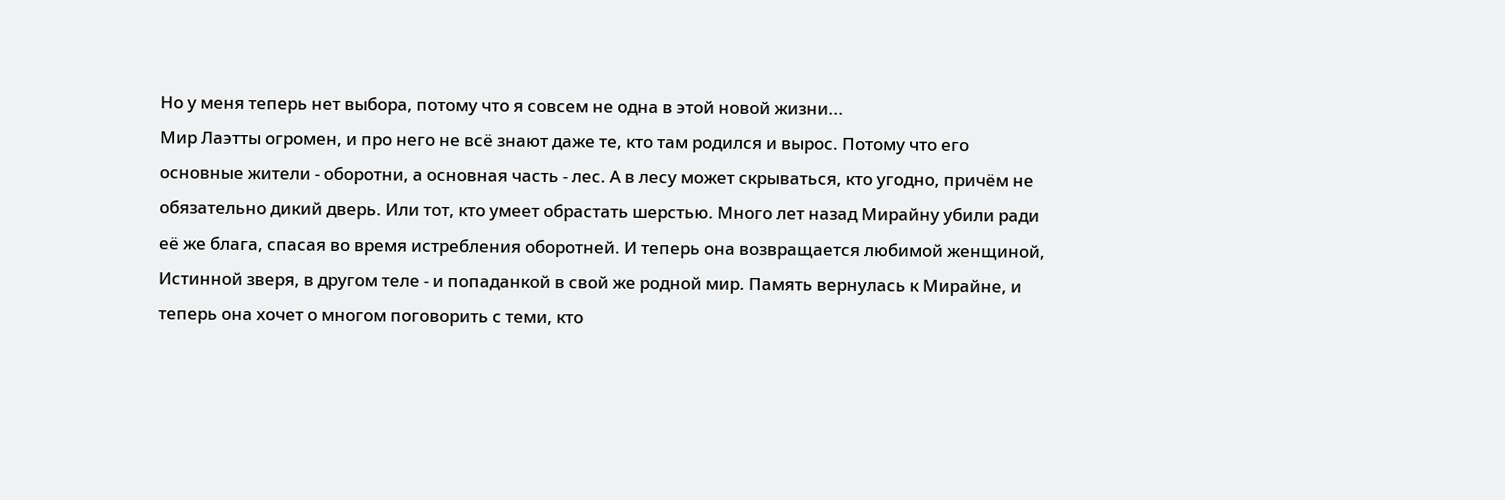Но у меня теперь нет выбора, потому что я совсем не одна в этой новой жизни...
Мир Лаэтты огромен, и про него не всё знают даже те, кто там родился и вырос. Потому что его основные жители - оборотни, а основная часть - лес. А в лесу может скрываться, кто угодно, причём не обязательно дикий дверь. Или тот, кто умеет обрастать шерстью. Много лет назад Мирайну убили ради её же блага, спасая во время истребления оборотней. И теперь она возвращается любимой женщиной, Истинной зверя, в другом теле - и попаданкой в свой же родной мир. Память вернулась к Мирайне, и теперь она хочет о многом поговорить с теми, кто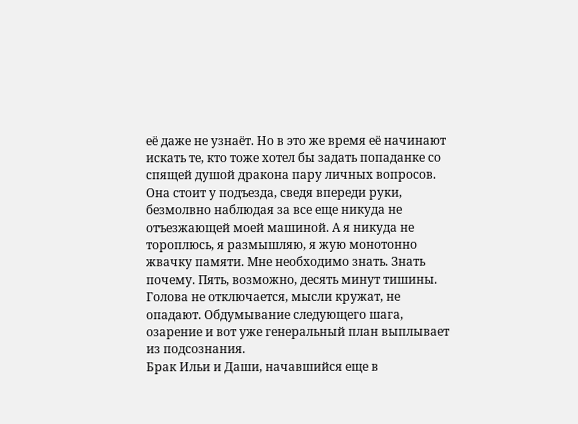её даже не узнаёт. Но в это же время её начинают искать те, кто тоже хотел бы задать попаданке со спящей душой дракона пару личных вопросов.
Она стоит у подъезда, сведя впереди руки, безмолвно наблюдая за все еще никуда не отъезжающей моей машиной. А я никуда не тороплюсь, я размышляю, я жую монотонно жвачку памяти. Мне необходимо знать. Знать почему. Пять, возможно, десять минут тишины. Голова не отключается, мысли кружат, не опадают. Обдумывание следующего шага, озарение и вот уже генеральный план выплывает из подсознания.
Брак Ильи и Даши, начавшийся еще в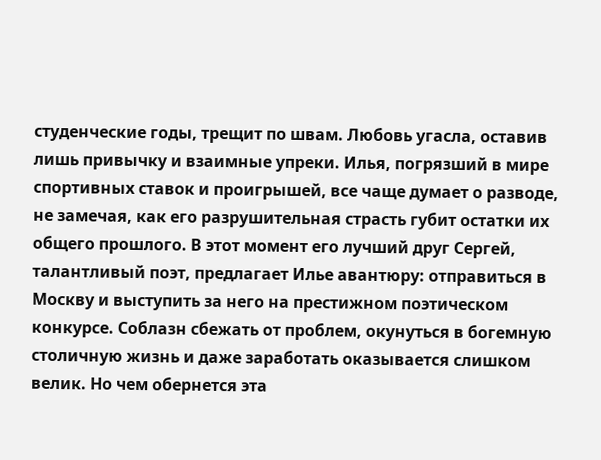студенческие годы, трещит по швам. Любовь угасла, оставив лишь привычку и взаимные упреки. Илья, погрязший в мире спортивных ставок и проигрышей, все чаще думает о разводе, не замечая, как его разрушительная страсть губит остатки их общего прошлого. В этот момент его лучший друг Сергей, талантливый поэт, предлагает Илье авантюру: отправиться в Москву и выступить за него на престижном поэтическом конкурсе. Соблазн сбежать от проблем, окунуться в богемную столичную жизнь и даже заработать оказывается слишком велик. Но чем обернется эта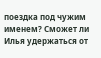поездка под чужим именем? Сможет ли Илья удержаться от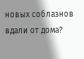новых соблазнов вдали от дома?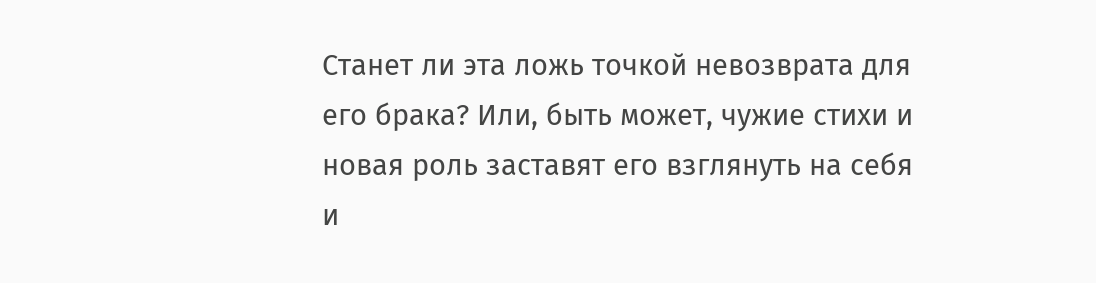Станет ли эта ложь точкой невозврата для его брака? Или, быть может, чужие стихи и новая роль заставят его взглянуть на себя и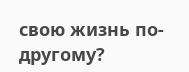свою жизнь по-другому?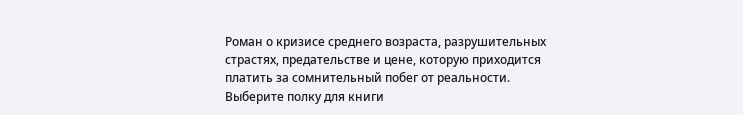Роман о кризисе среднего возраста, разрушительных страстях, предательстве и цене, которую приходится платить за сомнительный побег от реальности.
Выберите полку для книги